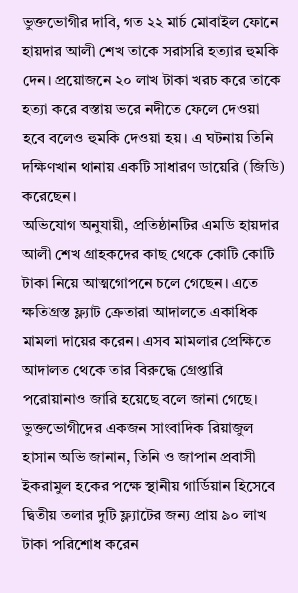ভুক্তভোগীর দাবি, গত ২২ মার্চ মোবাইল ফোনে হায়দার আলী শেখ তাকে সরাসরি হত্যার হুমকি দেন। প্রয়োজনে ২০ লাখ টাকা খরচ করে তাকে হত্যা করে বস্তায় ভরে নদীতে ফেলে দেওয়া হবে বলেও হুমকি দেওয়া হয়। এ ঘটনায় তিনি দক্ষিণখান থানায় একটি সাধারণ ডায়েরি (জিডি) করেছেন।
অভিযোগ অনুযায়ী, প্রতিষ্ঠানটির এমডি হায়দার আলী শেখ গ্রাহকদের কাছ থেকে কোটি কোটি টাকা নিয়ে আত্মগোপনে চলে গেছেন। এতে ক্ষতিগ্রস্ত ফ্ল্যাট ক্রেতারা আদালতে একাধিক মামলা দায়ের করেন। এসব মামলার প্রেক্ষিতে আদালত থেকে তার বিরুদ্ধে গ্রেপ্তারি পরোয়ানাও জারি হয়েছে বলে জানা গেছে।
ভুক্তভোগীদের একজন সাংবাদিক রিয়াজুল হাসান অভি জানান, তিনি ও জাপান প্রবাসী ইকরামুল হকের পক্ষে স্থানীয় গার্ডিয়ান হিসেবে দ্বিতীয় তলার দুটি ফ্ল্যাটের জন্য প্রায় ৯০ লাখ টাকা পরিশোধ করেন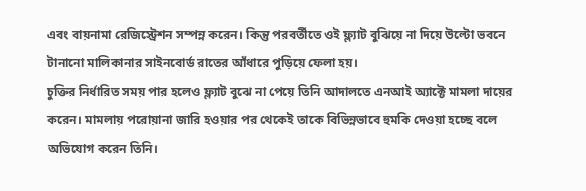এবং বায়নামা রেজিস্ট্রেশন সম্পন্ন করেন। কিন্তু পরবর্তীতে ওই ফ্ল্যাট বুঝিয়ে না দিয়ে উল্টো ভবনে টানানো মালিকানার সাইনবোর্ড রাতের আঁধারে পুড়িয়ে ফেলা হয়।
চুক্তির নির্ধারিত সময় পার হলেও ফ্ল্যাট বুঝে না পেয়ে তিনি আদালতে এনআই অ্যাক্টে মামলা দায়ের করেন। মামলায় পরোয়ানা জারি হওয়ার পর থেকেই তাকে বিভিন্নভাবে হুমকি দেওয়া হচ্ছে বলে অভিযোগ করেন তিনি।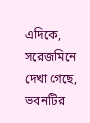এদিকে, সরেজমিনে দেখা গেছে, ভবনটির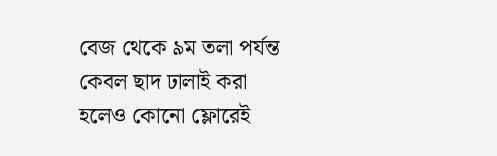বেজ থেকে ৯ম তলা পর্যন্ত কেবল ছাদ ঢালাই করা হলেও কোনো ফ্লোরেই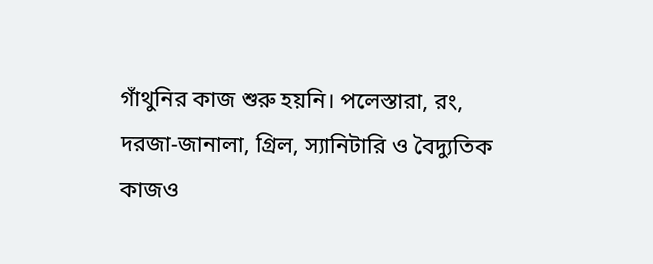গাঁথুনির কাজ শুরু হয়নি। পলেস্তারা, রং, দরজা-জানালা, গ্রিল, স্যানিটারি ও বৈদ্যুতিক কাজও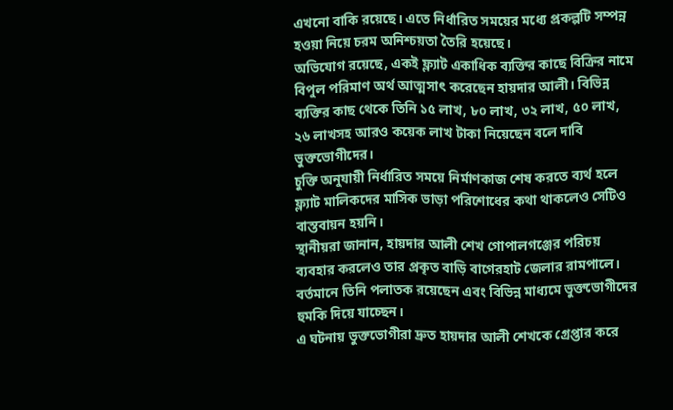এখনো বাকি রয়েছে। এতে নির্ধারিত সময়ের মধ্যে প্রকল্পটি সম্পন্ন হওয়া নিয়ে চরম অনিশ্চয়তা তৈরি হয়েছে।
অভিযোগ রয়েছে, একই ফ্ল্যাট একাধিক ব্যক্তির কাছে বিক্রির নামে বিপুল পরিমাণ অর্থ আত্মসাৎ করেছেন হায়দার আলী। বিভিন্ন ব্যক্তির কাছ থেকে তিনি ১৫ লাখ, ৮০ লাখ, ৩২ লাখ, ৫০ লাখ, ২৬ লাখসহ আরও কয়েক লাখ টাকা নিয়েছেন বলে দাবি ভুক্তভোগীদের।
চুক্তি অনুযায়ী নির্ধারিত সময়ে নির্মাণকাজ শেষ করতে ব্যর্থ হলে ফ্ল্যাট মালিকদের মাসিক ভাড়া পরিশোধের কথা থাকলেও সেটিও বাস্তবায়ন হয়নি।
স্থানীয়রা জানান, হায়দার আলী শেখ গোপালগঞ্জের পরিচয় ব্যবহার করলেও তার প্রকৃত বাড়ি বাগেরহাট জেলার রামপালে। বর্তমানে তিনি পলাতক রয়েছেন এবং বিভিন্ন মাধ্যমে ভুক্তভোগীদের হুমকি দিয়ে যাচ্ছেন।
এ ঘটনায় ভুক্তভোগীরা দ্রুত হায়দার আলী শেখকে গ্রেপ্তার করে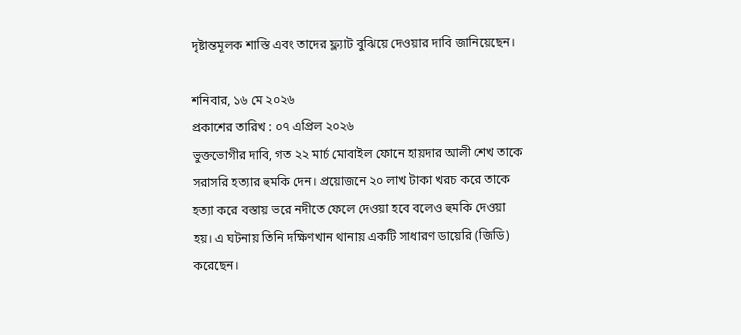দৃষ্টান্তমূলক শাস্তি এবং তাদের ফ্ল্যাট বুঝিয়ে দেওয়ার দাবি জানিয়েছেন।

শনিবার, ১৬ মে ২০২৬
প্রকাশের তারিখ : ০৭ এপ্রিল ২০২৬
ভুক্তভোগীর দাবি, গত ২২ মার্চ মোবাইল ফোনে হায়দার আলী শেখ তাকে সরাসরি হত্যার হুমকি দেন। প্রয়োজনে ২০ লাখ টাকা খরচ করে তাকে হত্যা করে বস্তায় ভরে নদীতে ফেলে দেওয়া হবে বলেও হুমকি দেওয়া হয়। এ ঘটনায় তিনি দক্ষিণখান থানায় একটি সাধারণ ডায়েরি (জিডি) করেছেন।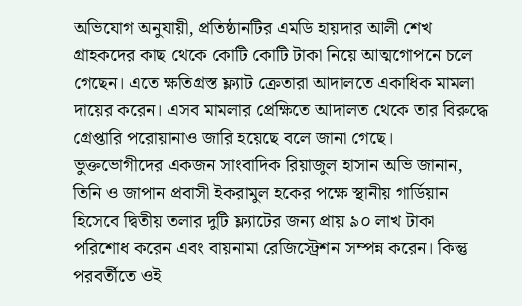অভিযোগ অনুযায়ী, প্রতিষ্ঠানটির এমডি হায়দার আলী শেখ গ্রাহকদের কাছ থেকে কোটি কোটি টাকা নিয়ে আত্মগোপনে চলে গেছেন। এতে ক্ষতিগ্রস্ত ফ্ল্যাট ক্রেতারা আদালতে একাধিক মামলা দায়ের করেন। এসব মামলার প্রেক্ষিতে আদালত থেকে তার বিরুদ্ধে গ্রেপ্তারি পরোয়ানাও জারি হয়েছে বলে জানা গেছে।
ভুক্তভোগীদের একজন সাংবাদিক রিয়াজুল হাসান অভি জানান, তিনি ও জাপান প্রবাসী ইকরামুল হকের পক্ষে স্থানীয় গার্ডিয়ান হিসেবে দ্বিতীয় তলার দুটি ফ্ল্যাটের জন্য প্রায় ৯০ লাখ টাকা পরিশোধ করেন এবং বায়নামা রেজিস্ট্রেশন সম্পন্ন করেন। কিন্তু পরবর্তীতে ওই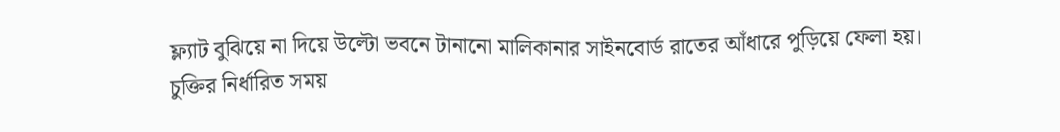ফ্ল্যাট বুঝিয়ে না দিয়ে উল্টো ভবনে টানানো মালিকানার সাইনবোর্ড রাতের আঁধারে পুড়িয়ে ফেলা হয়।
চুক্তির নির্ধারিত সময়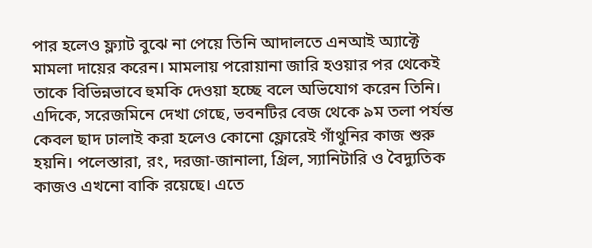পার হলেও ফ্ল্যাট বুঝে না পেয়ে তিনি আদালতে এনআই অ্যাক্টে মামলা দায়ের করেন। মামলায় পরোয়ানা জারি হওয়ার পর থেকেই তাকে বিভিন্নভাবে হুমকি দেওয়া হচ্ছে বলে অভিযোগ করেন তিনি।
এদিকে, সরেজমিনে দেখা গেছে, ভবনটির বেজ থেকে ৯ম তলা পর্যন্ত কেবল ছাদ ঢালাই করা হলেও কোনো ফ্লোরেই গাঁথুনির কাজ শুরু হয়নি। পলেস্তারা, রং, দরজা-জানালা, গ্রিল, স্যানিটারি ও বৈদ্যুতিক কাজও এখনো বাকি রয়েছে। এতে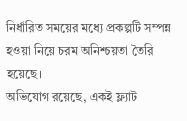নির্ধারিত সময়ের মধ্যে প্রকল্পটি সম্পন্ন হওয়া নিয়ে চরম অনিশ্চয়তা তৈরি হয়েছে।
অভিযোগ রয়েছে, একই ফ্ল্যাট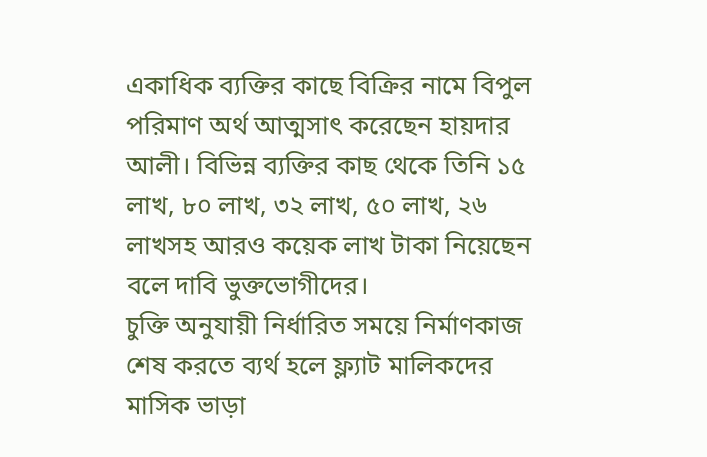একাধিক ব্যক্তির কাছে বিক্রির নামে বিপুল পরিমাণ অর্থ আত্মসাৎ করেছেন হায়দার আলী। বিভিন্ন ব্যক্তির কাছ থেকে তিনি ১৫ লাখ, ৮০ লাখ, ৩২ লাখ, ৫০ লাখ, ২৬ লাখসহ আরও কয়েক লাখ টাকা নিয়েছেন বলে দাবি ভুক্তভোগীদের।
চুক্তি অনুযায়ী নির্ধারিত সময়ে নির্মাণকাজ শেষ করতে ব্যর্থ হলে ফ্ল্যাট মালিকদের মাসিক ভাড়া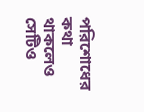পরিশোধের কথা থাকলেও সেটিও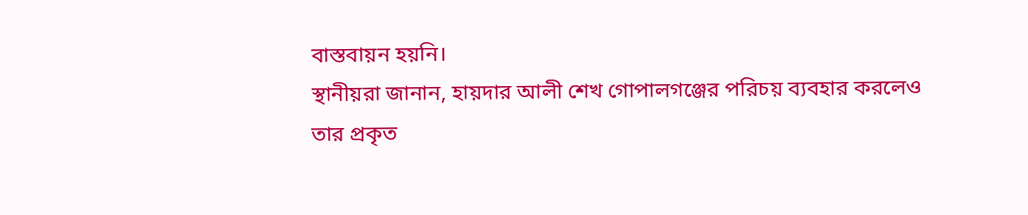বাস্তবায়ন হয়নি।
স্থানীয়রা জানান, হায়দার আলী শেখ গোপালগঞ্জের পরিচয় ব্যবহার করলেও তার প্রকৃত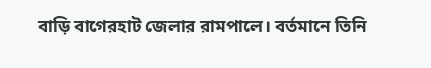বাড়ি বাগেরহাট জেলার রামপালে। বর্তমানে তিনি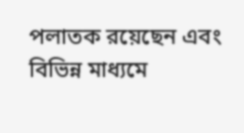পলাতক রয়েছেন এবং বিভিন্ন মাধ্যমে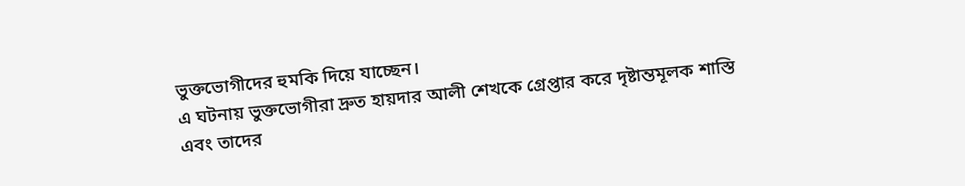ভুক্তভোগীদের হুমকি দিয়ে যাচ্ছেন।
এ ঘটনায় ভুক্তভোগীরা দ্রুত হায়দার আলী শেখকে গ্রেপ্তার করে দৃষ্টান্তমূলক শাস্তি এবং তাদের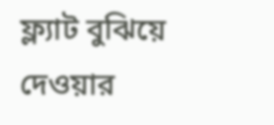ফ্ল্যাট বুঝিয়ে দেওয়ার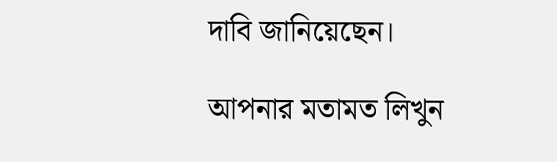দাবি জানিয়েছেন।

আপনার মতামত লিখুন